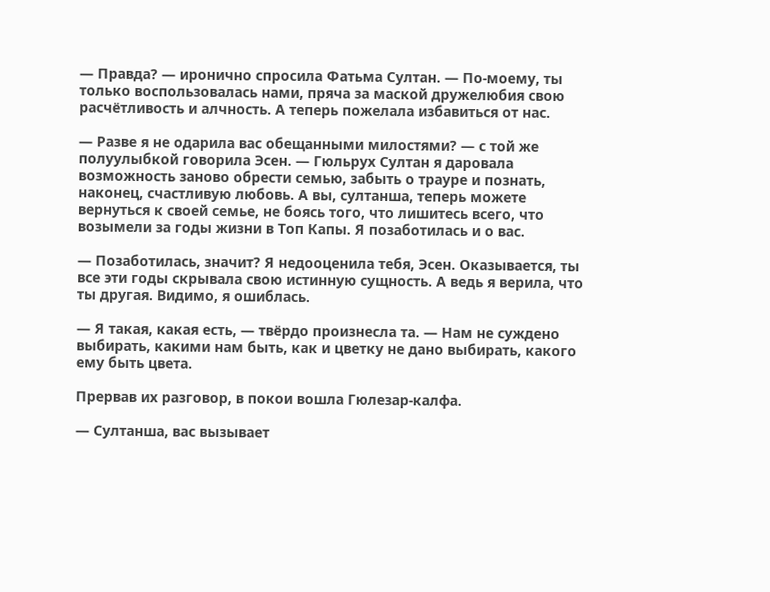— Правда? — иронично спросила Фатьма Султан. — По-моему, ты только воспользовалась нами, пряча за маской дружелюбия свою расчётливость и алчность. А теперь пожелала избавиться от нас.

— Разве я не одарила вас обещанными милостями? — с той же полуулыбкой говорила Эсен. — Гюльрух Султан я даровала возможность заново обрести семью, забыть о трауре и познать, наконец, счастливую любовь. А вы, султанша, теперь можете вернуться к своей семье, не боясь того, что лишитесь всего, что возымели за годы жизни в Топ Капы. Я позаботилась и о вас.

— Позаботилась, значит? Я недооценила тебя, Эсен. Оказывается, ты все эти годы скрывала свою истинную сущность. А ведь я верила, что ты другая. Видимо, я ошиблась.

— Я такая, какая есть, — твёрдо произнесла та. — Нам не суждено выбирать, какими нам быть, как и цветку не дано выбирать, какого ему быть цвета.

Прервав их разговор, в покои вошла Гюлезар-калфа.

— Султанша, вас вызывает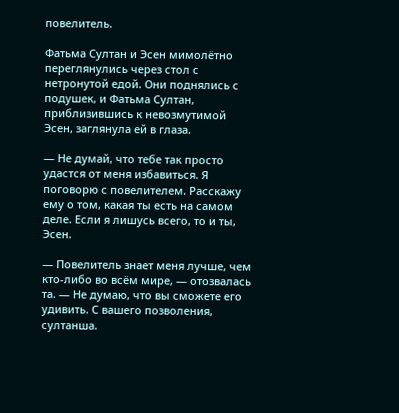повелитель.

Фатьма Султан и Эсен мимолётно переглянулись через стол с нетронутой едой. Они поднялись с подушек, и Фатьма Султан, приблизившись к невозмутимой Эсен, заглянула ей в глаза.

— Не думай, что тебе так просто удастся от меня избавиться. Я поговорю с повелителем. Расскажу ему о том, какая ты есть на самом деле. Если я лишусь всего, то и ты, Эсен.

— Повелитель знает меня лучше, чем кто-либо во всём мире, — отозвалась та. — Не думаю, что вы сможете его удивить. С вашего позволения, султанша.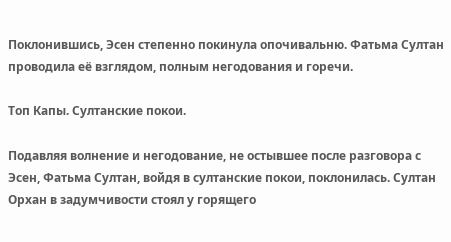Поклонившись, Эсен степенно покинула опочивальню. Фатьма Султан проводила её взглядом, полным негодования и горечи.

Топ Капы. Султанские покои.

Подавляя волнение и негодование, не остывшее после разговора с Эсен, Фатьма Султан, войдя в султанские покои, поклонилась. Султан Орхан в задумчивости стоял у горящего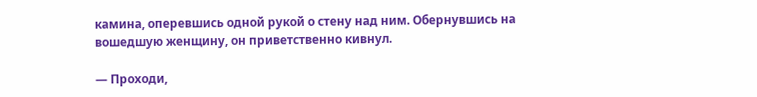камина, оперевшись одной рукой о стену над ним. Обернувшись на вошедшую женщину, он приветственно кивнул.

— Проходи,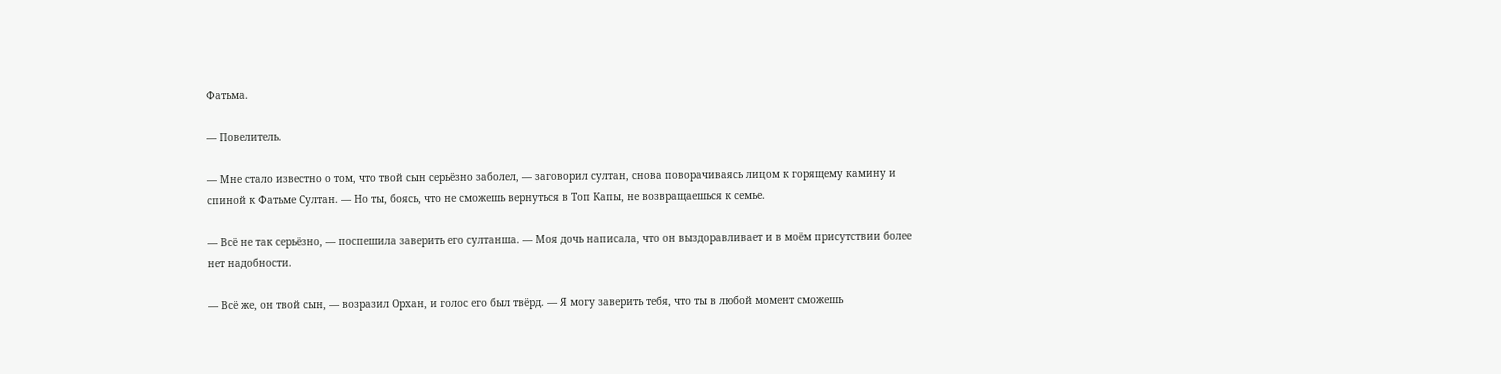Фатьма.

— Повелитель.

— Мне стало известно о том, что твой сын серьёзно заболел, — заговорил султан, снова поворачиваясь лицом к горящему камину и спиной к Фатьме Султан. — Но ты, боясь, что не сможешь вернуться в Топ Капы, не возвращаешься к семье.

— Всё не так серьёзно, — поспешила заверить его султанша. — Моя дочь написала, что он выздоравливает и в моём присутствии более нет надобности.

— Всё же, он твой сын, — возразил Орхан, и голос его был твёрд. — Я могу заверить тебя, что ты в любой момент сможешь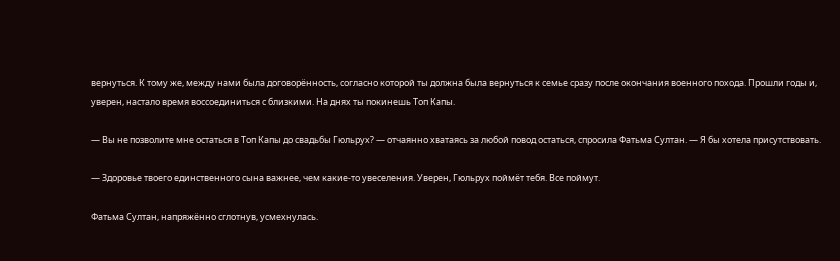вернуться. К тому же, между нами была договорённость, согласно которой ты должна была вернуться к семье сразу после окончания военного похода. Прошли годы и, уверен, настало время воссоединиться с близкими. На днях ты покинешь Топ Капы.

— Вы не позволите мне остаться в Топ Капы до свадьбы Гюльрух? — отчаянно хватаясь за любой повод остаться, спросила Фатьма Султан. — Я бы хотела присутствовать.

— Здоровье твоего единственного сына важнее, чем какие-то увеселения. Уверен, Гюльрух поймёт тебя. Все поймут.

Фатьма Султан, напряжённо сглотнув, усмехнулась.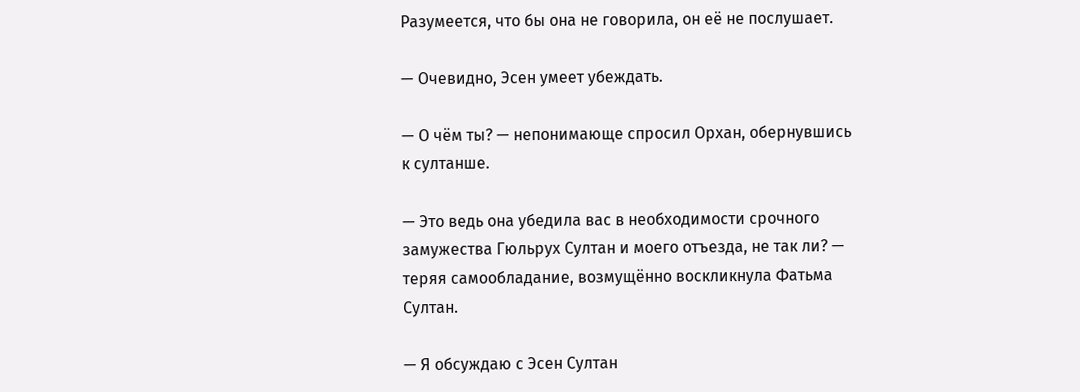Разумеется, что бы она не говорила, он её не послушает.

— Очевидно, Эсен умеет убеждать.

— О чём ты? — непонимающе спросил Орхан, обернувшись к султанше.

— Это ведь она убедила вас в необходимости срочного замужества Гюльрух Султан и моего отъезда, не так ли? — теряя самообладание, возмущённо воскликнула Фатьма Султан.

— Я обсуждаю с Эсен Султан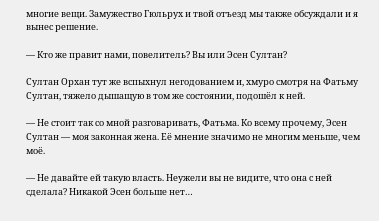многие вещи. Замужество Гюльрух и твой отъезд мы также обсуждали и я вынес решение.

— Кто же правит нами, повелитель? Вы или Эсен Султан?

Султан Орхан тут же вспыхнул негодованием и, хмуро смотря на Фатьму Султан, тяжело дышащую в том же состоянии, подошёл к ней.

— Не стоит так со мной разговаривать, Фатьма. Ко всему прочему, Эсен Султан — моя законная жена. Её мнение значимо не многим меньше, чем моё.

— Не давайте ей такую власть. Неужели вы не видите, что она с ней сделала? Никакой Эсен больше нет…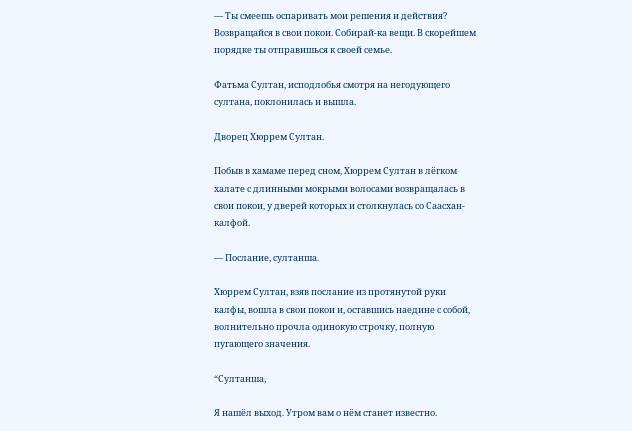— Ты смеешь оспаривать мои решения и действия? Возвращайся в свои покои. Собирай-ка вещи. В скорейшем порядке ты отправишься к своей семье.

Фатьма Султан, исподлобья смотря на негодующего султана, поклонилась и вышла.

Дворец Хюррем Султан.

Побыв в хамаме перед сном, Хюррем Султан в лёгком халате с длинными мокрыми волосами возвращалась в свои покои, у дверей которых и столкнулась со Саасхан-калфой.

— Послание, султанша.

Хюррем Султан, взяв послание из протянутой руки калфы, вошла в свои покои и, оставшись наедине с собой, волнительно прочла одинокую строчку, полную пугающего значения.

“Султанша,

Я нашёл выход. Утром вам о нём станет известно.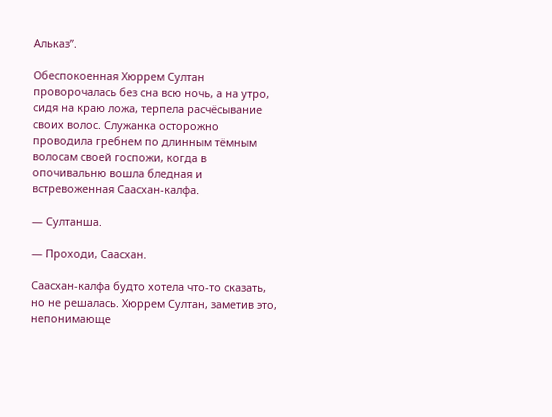Альказ”.

Обеспокоенная Хюррем Султан проворочалась без сна всю ночь, а на утро, сидя на краю ложа, терпела расчёсывание своих волос. Служанка осторожно проводила гребнем по длинным тёмным волосам своей госпожи, когда в опочивальню вошла бледная и встревоженная Саасхан-калфа.

— Султанша.

— Проходи, Саасхан.

Саасхан-калфа будто хотела что-то сказать, но не решалась. Хюррем Султан, заметив это, непонимающе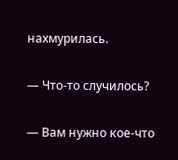нахмурилась.

— Что-то случилось?

— Вам нужно кое-что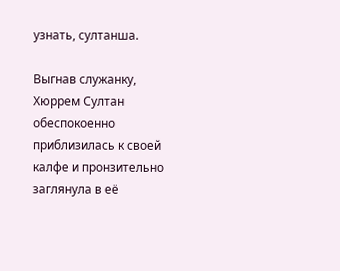узнать, султанша.

Выгнав служанку, Хюррем Султан обеспокоенно приблизилась к своей калфе и пронзительно заглянула в её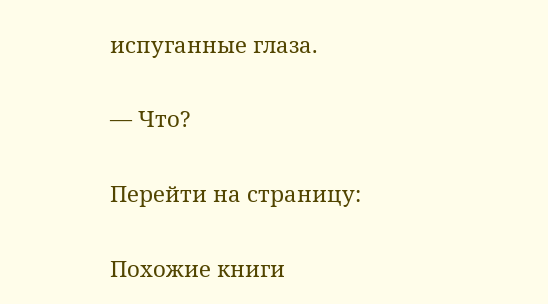испуганные глаза.

— Что?

Перейти на страницу:

Похожие книги